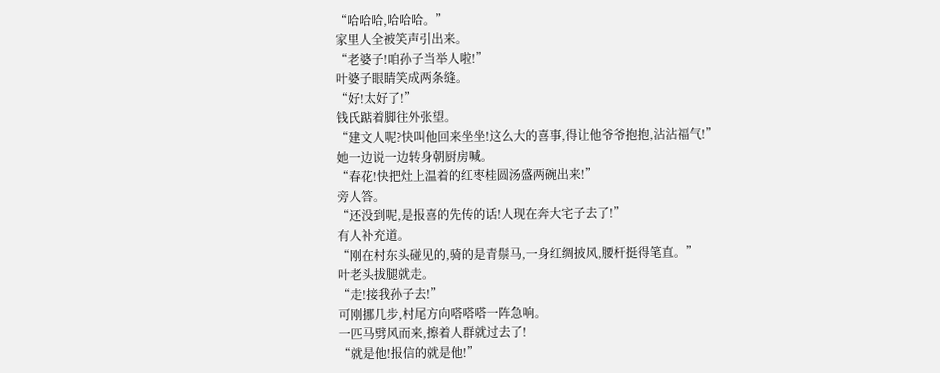“哈哈哈,哈哈哈。”
家里人全被笑声引出来。
“老婆子!咱孙子当举人啦!”
叶婆子眼睛笑成两条缝。
“好!太好了!”
钱氏踮着脚往外张望。
“建文人呢?快叫他回来坐坐!这么大的喜事,得让他爷爷抱抱,沾沾福气!”
她一边说一边转身朝厨房喊。
“春花!快把灶上温着的红枣桂圆汤盛两碗出来!”
旁人答。
“还没到呢,是报喜的先传的话!人现在奔大宅子去了!”
有人补充道。
“刚在村东头碰见的,骑的是青鬃马,一身红绸披风,腰杆挺得笔直。”
叶老头拔腿就走。
“走!接我孙子去!”
可刚挪几步,村尾方向嗒嗒嗒一阵急响。
一匹马劈风而来,擦着人群就过去了!
“就是他!报信的就是他!”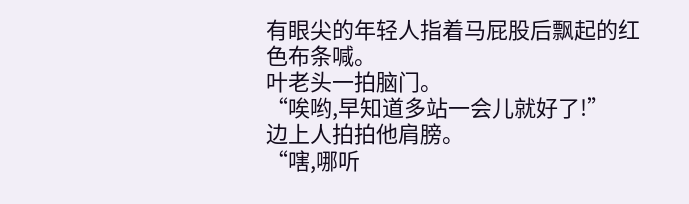有眼尖的年轻人指着马屁股后飘起的红色布条喊。
叶老头一拍脑门。
“唉哟,早知道多站一会儿就好了!”
边上人拍拍他肩膀。
“嗐,哪听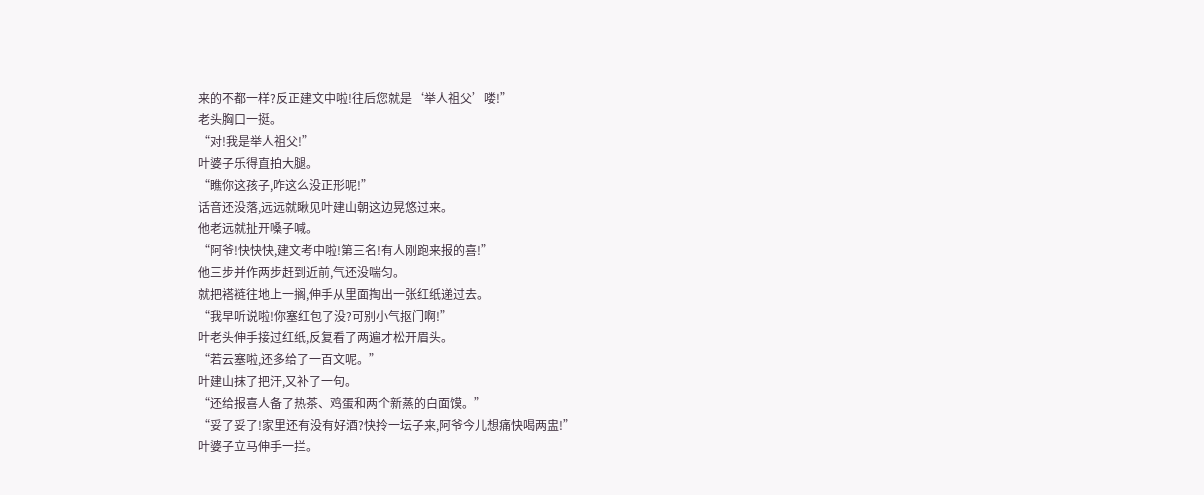来的不都一样?反正建文中啦!往后您就是‘举人祖父’喽!”
老头胸口一挺。
“对!我是举人祖父!”
叶婆子乐得直拍大腿。
“瞧你这孩子,咋这么没正形呢!”
话音还没落,远远就瞅见叶建山朝这边晃悠过来。
他老远就扯开嗓子喊。
“阿爷!快快快,建文考中啦!第三名!有人刚跑来报的喜!”
他三步并作两步赶到近前,气还没喘匀。
就把褡裢往地上一搁,伸手从里面掏出一张红纸递过去。
“我早听说啦!你塞红包了没?可别小气抠门啊!”
叶老头伸手接过红纸,反复看了两遍才松开眉头。
“若云塞啦,还多给了一百文呢。”
叶建山抹了把汗,又补了一句。
“还给报喜人备了热茶、鸡蛋和两个新蒸的白面馍。”
“妥了妥了!家里还有没有好酒?快拎一坛子来,阿爷今儿想痛快喝两盅!”
叶婆子立马伸手一拦。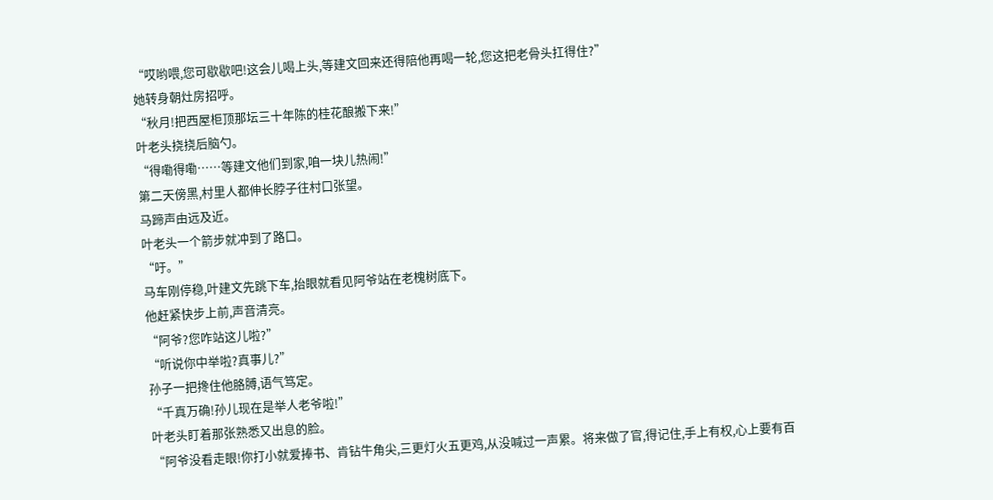“哎哟喂,您可歇歇吧!这会儿喝上头,等建文回来还得陪他再喝一轮,您这把老骨头扛得住?”
她转身朝灶房招呼。
“秋月!把西屋柜顶那坛三十年陈的桂花酿搬下来!”
叶老头挠挠后脑勺。
“得嘞得嘞……等建文他们到家,咱一块儿热闹!”
第二天傍黑,村里人都伸长脖子往村口张望。
马蹄声由远及近。
叶老头一个箭步就冲到了路口。
“吁。”
马车刚停稳,叶建文先跳下车,抬眼就看见阿爷站在老槐树底下。
他赶紧快步上前,声音清亮。
“阿爷?您咋站这儿啦?”
“听说你中举啦?真事儿?”
孙子一把搀住他胳膊,语气笃定。
“千真万确!孙儿现在是举人老爷啦!”
叶老头盯着那张熟悉又出息的脸。
“阿爷没看走眼!你打小就爱捧书、肯钻牛角尖,三更灯火五更鸡,从没喊过一声累。将来做了官,得记住,手上有权,心上要有百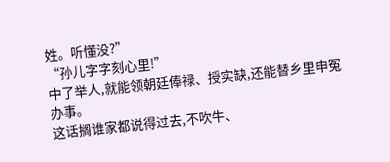姓。听懂没?”
“孙儿字字刻心里!”
中了举人,就能领朝廷俸禄、授实缺,还能替乡里申冤办事。
这话搁谁家都说得过去,不吹牛、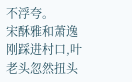不浮夸。
宋酥雅和萧逸刚踩进村口,叶老头忽然扭头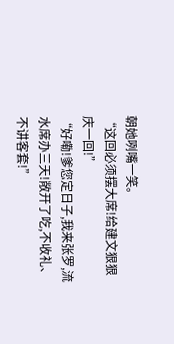朝她咧嘴一笑。
“这回必须摆大席!给建文狠狠庆一回!”
“好嘞!爹您定日子,我来张罗,流水席办三天!敞开了吃,不收礼、不讲客套!”